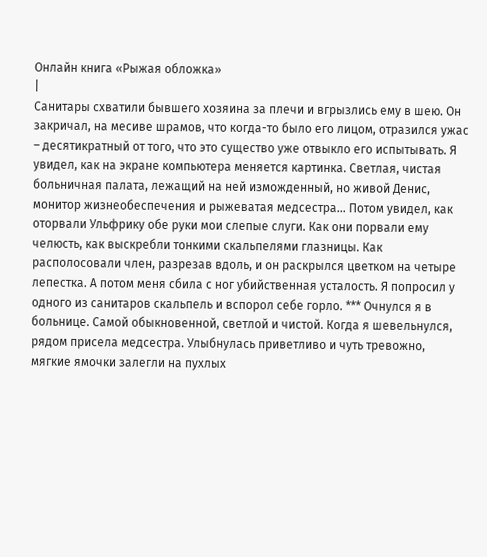Онлайн книга «Рыжая обложка»
|
Санитары схватили бывшего хозяина за плечи и вгрызлись ему в шею. Он закричал, на месиве шрамов, что когда-то было его лицом, отразился ужас – десятикратный от того, что это существо уже отвыкло его испытывать. Я увидел, как на экране компьютера меняется картинка. Светлая, чистая больничная палата, лежащий на ней изможденный, но живой Денис, монитор жизнеобеспечения и рыжеватая медсестра… Потом увидел, как оторвали Ульфрику обе руки мои слепые слуги. Как они порвали ему челюсть, как выскребли тонкими скальпелями глазницы. Как располосовали член, разрезав вдоль, и он раскрылся цветком на четыре лепестка. А потом меня сбила с ног убийственная усталость. Я попросил у одного из санитаров скальпель и вспорол себе горло. *** Очнулся я в больнице. Самой обыкновенной, светлой и чистой. Когда я шевельнулся, рядом присела медсестра. Улыбнулась приветливо и чуть тревожно, мягкие ямочки залегли на пухлых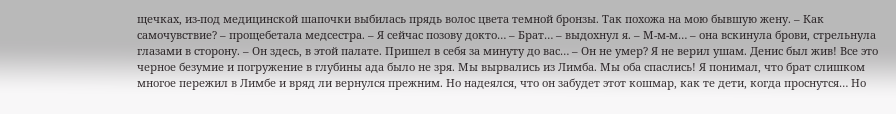щечках, из-под медицинской шапочки выбилась прядь волос цвета темной бронзы. Так похожа на мою бывшую жену. – Как самочувствие? – прощебетала медсестра. – Я сейчас позову докто… – Брат… – выдохнул я. – М-м-м… – она вскинула брови, стрельнула глазами в сторону. – Он здесь, в этой палате. Пришел в себя за минуту до вас… – Он не умер? Я не верил ушам. Денис был жив! Все это черное безумие и погружение в глубины ада было не зря. Мы вырвались из Лимба. Мы оба спаслись! Я понимал, что брат слишком многое пережил в Лимбе и вряд ли вернулся прежним. Но надеялся, что он забудет этот кошмар, как те дети, когда проснутся… Но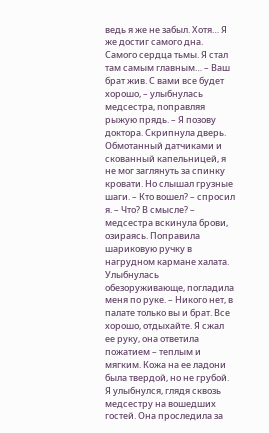ведь я же не забыл. Хотя… Я же достиг самого дна. Самого сердца тьмы. Я стал там самым главным… – Ваш брат жив. С вами все будет хорошо, – улыбнулась медсестра, поправляя рыжую прядь. – Я позову доктора. Скрипнула дверь. Обмотанный датчиками и скованный капельницей, я не мог заглянуть за спинку кровати. Но слышал грузные шаги. – Кто вошел? – спросил я. – Что? В смысле? – медсестра вскинула брови, озираясь. Поправила шариковую ручку в нагрудном кармане халата. Улыбнулась обезоруживающе, погладила меня по руке. – Никого нет, в палате только вы и брат. Все хорошо, отдыхайте. Я сжал ее руку, она ответила пожатием – теплым и мягким. Кожа на ее ладони была твердой, но не грубой. Я улыбнулся, глядя сквозь медсестру на вошедших гостей. Она проследила за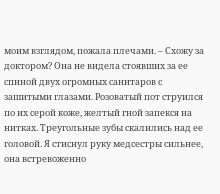моим взглядом, пожала плечами. – Схожу за доктором? Она не видела стоявших за ее спиной двух огромных санитаров с зашитыми глазами. Розоватый пот струился по их серой коже, желтый гной запекся на нитках. Треугольные зубы скалились над ее головой. Я стиснул руку медсестры сильнее, она встревоженно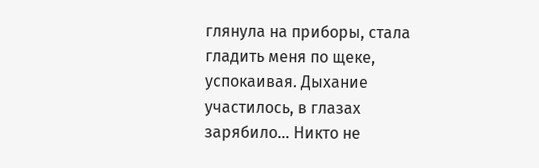глянула на приборы, стала гладить меня по щеке, успокаивая. Дыхание участилось, в глазах зарябило… Никто не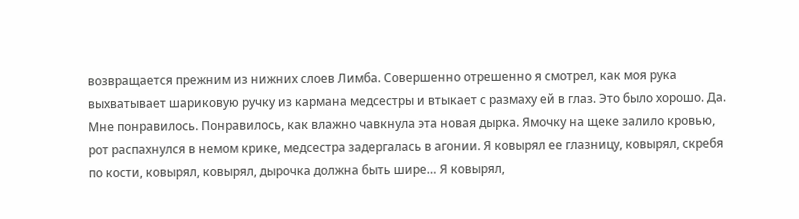возвращается прежним из нижних слоев Лимба. Совершенно отрешенно я смотрел, как моя рука выхватывает шариковую ручку из кармана медсестры и втыкает с размаху ей в глаз. Это было хорошо. Да. Мне понравилось. Понравилось, как влажно чавкнула эта новая дырка. Ямочку на щеке залило кровью, рот распахнулся в немом крике, медсестра задергалась в агонии. Я ковырял ее глазницу, ковырял, скребя по кости, ковырял, ковырял, дырочка должна быть шире… Я ковырял,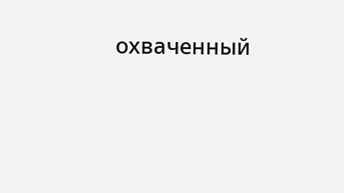охваченный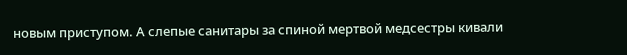новым приступом. А слепые санитары за спиной мертвой медсестры кивали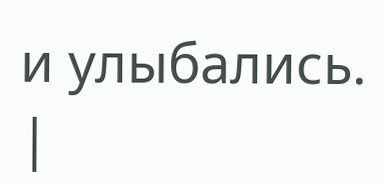и улыбались. |